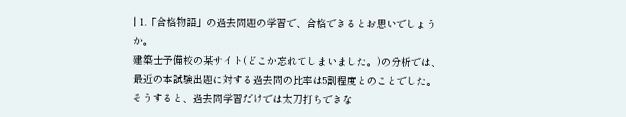| 1.「合格物語」の過去問題の学習で、合格できるとお思いでしょうか。
建築士予備校の某サイト(どこか忘れてしまいました。)の分析では、
最近の本試験出題に対する過去問の比率は5割程度とのことでした。
そうすると、過去問学習だけでは太刀打ちできな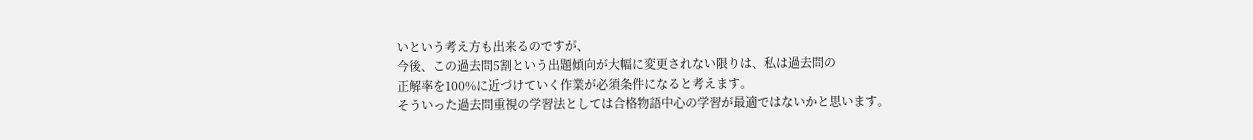いという考え方も出来るのですが、
今後、この過去問5割という出題傾向が大幅に変更されない限りは、私は過去問の
正解率を100%に近づけていく作業が必須条件になると考えます。
そういった過去問重視の学習法としては合格物語中心の学習が最適ではないかと思います。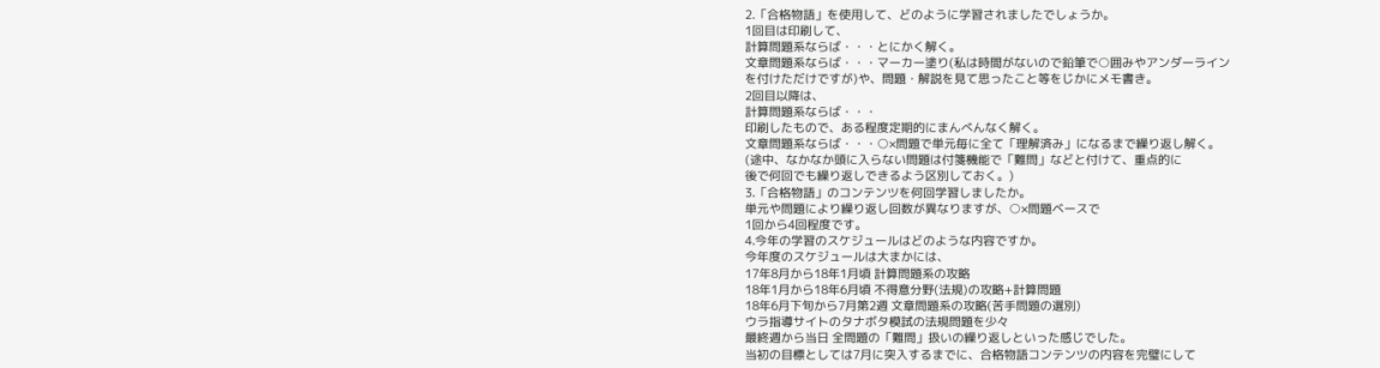2.「合格物語」を使用して、どのように学習されましたでしょうか。
1回目は印刷して、
計算問題系ならば・・・とにかく解く。
文章問題系ならば・・・マーカー塗り(私は時間がないので鉛筆で○囲みやアンダーライン
を付けただけですが)や、問題・解説を見て思ったこと等をじかにメモ書き。
2回目以降は、
計算問題系ならば・・・
印刷したもので、ある程度定期的にまんべんなく解く。
文章問題系ならば・・・○×問題で単元毎に全て「理解済み」になるまで繰り返し解く。
(途中、なかなか頭に入らない問題は付箋機能で「難問」などと付けて、重点的に
後で何回でも繰り返しできるよう区別しておく。)
3.「合格物語」のコンテンツを何回学習しましたか。
単元や問題により繰り返し回数が異なりますが、○×問題ベースで
1回から4回程度です。
4.今年の学習のスケジュールはどのような内容ですか。
今年度のスケジュールは大まかには、
17年8月から18年1月頃 計算問題系の攻略
18年1月から18年6月頃 不得意分野(法規)の攻略+計算問題
18年6月下旬から7月第2週 文章問題系の攻略(苦手問題の選別)
ウラ指導サイトのタナボタ模試の法規問題を少々
最終週から当日 全問題の「難問」扱いの繰り返しといった感じでした。
当初の目標としては7月に突入するまでに、合格物語コンテンツの内容を完璧にして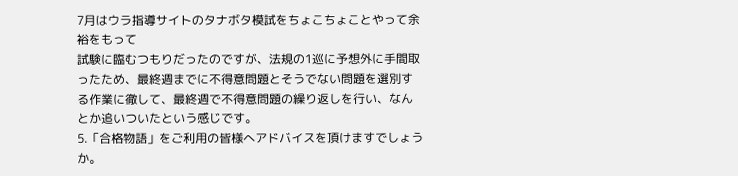7月はウラ指導サイトのタナボタ模試をちょこちょことやって余裕をもって
試験に臨むつもりだったのですが、法規の1巡に予想外に手間取ったため、最終週までに不得意問題とそうでない問題を選別する作業に徹して、最終週で不得意問題の繰り返しを行い、なんとか追いついたという感じです。
5.「合格物語」をご利用の皆様へアドバイスを頂けますでしょうか。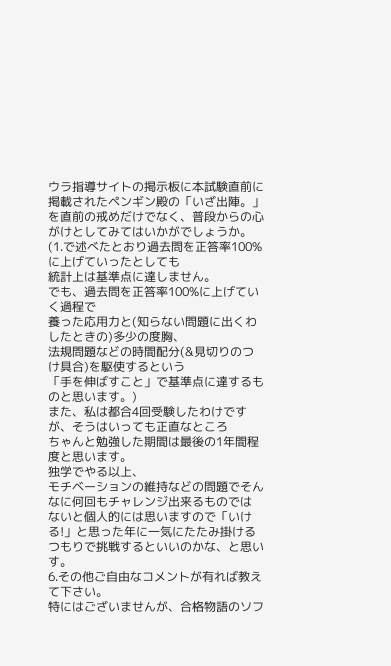ウラ指導サイトの掲示板に本試験直前に掲載されたペンギン殿の「いざ出陣。」を直前の戒めだけでなく、普段からの心がけとしてみてはいかがでしょうか。
(1.で述べたとおり過去問を正答率100%に上げていったとしても
統計上は基準点に達しません。
でも、過去問を正答率100%に上げていく過程で
養った応用力と(知らない問題に出くわしたときの)多少の度胸、
法規問題などの時間配分(&見切りのつけ具合)を駆使するという
「手を伸ばすこと」で基準点に達するものと思います。)
また、私は都合4回受験したわけですが、そうはいっても正直なところ
ちゃんと勉強した期間は最後の1年間程度と思います。
独学でやる以上、
モチベーションの維持などの問題でそんなに何回もチャレンジ出来るものでは
ないと個人的には思いますので「いける!」と思った年に一気にたたみ掛ける
つもりで挑戦するといいのかな、と思いす。
6.その他ご自由なコメントが有れば教えて下さい。
特にはございませんが、合格物語のソフ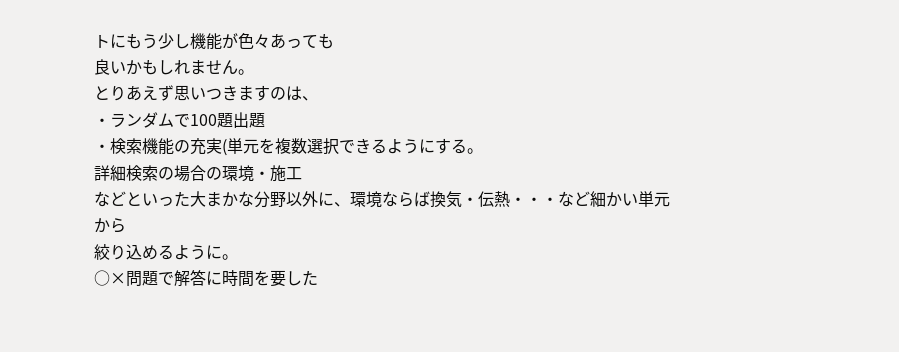トにもう少し機能が色々あっても
良いかもしれません。
とりあえず思いつきますのは、
・ランダムで100題出題
・検索機能の充実(単元を複数選択できるようにする。
詳細検索の場合の環境・施工
などといった大まかな分野以外に、環境ならば換気・伝熱・・・など細かい単元から
絞り込めるように。
○×問題で解答に時間を要した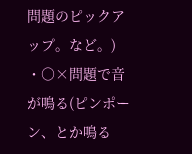問題のピックアップ。など。)
・○×問題で音が鳴る(ピンポーン、とか鳴る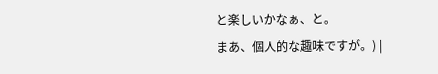と楽しいかなぁ、と。
まあ、個人的な趣味ですが。) |